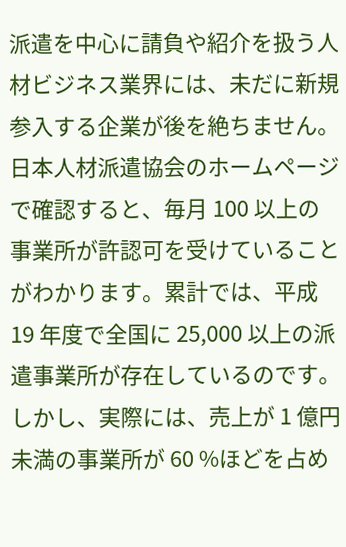派遣を中心に請負や紹介を扱う人材ビジネス業界には、未だに新規参入する企業が後を絶ちません。日本人材派遣協会のホームページで確認すると、毎月 100 以上の事業所が許認可を受けていることがわかります。累計では、平成 19 年度で全国に 25,000 以上の派遣事業所が存在しているのです。
しかし、実際には、売上が 1 億円未満の事業所が 60 %ほどを占め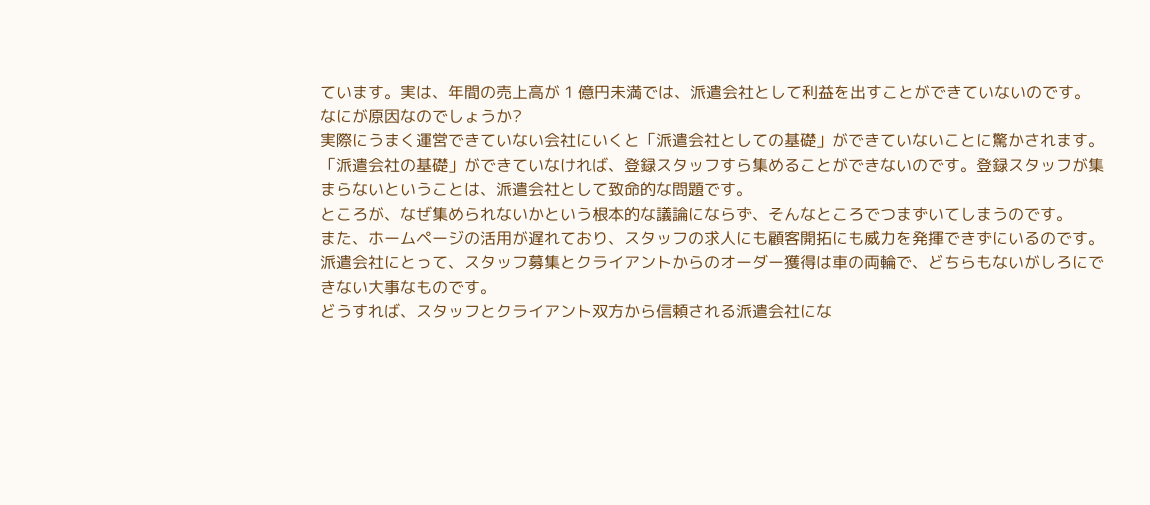ています。実は、年間の売上高が 1 億円未満では、派遣会社として利益を出すことができていないのです。
なにが原因なのでしょうか?
実際にうまく運営できていない会社にいくと「派遣会社としての基礎」ができていないことに驚かされます。「派遣会社の基礎」ができていなければ、登録スタッフすら集めることができないのです。登録スタッフが集まらないということは、派遣会社として致命的な問題です。
ところが、なぜ集められないかという根本的な議論にならず、そんなところでつまずいてしまうのです。
また、ホームページの活用が遅れており、スタッフの求人にも顧客開拓にも威力を発揮できずにいるのです。
派遣会社にとって、スタッフ募集とクライアントからのオーダー獲得は車の両輪で、どちらもないがしろにできない大事なものです。
どうすれば、スタッフとクライアント双方から信頼される派遣会社にな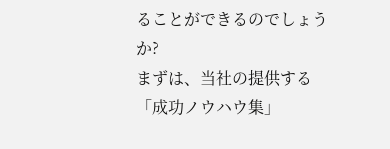ることができるのでしょうか?
まずは、当社の提供する「成功ノウハウ集」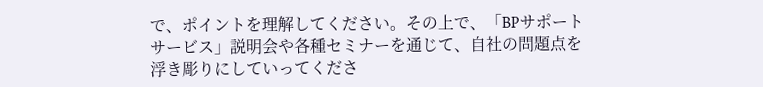で、ポイントを理解してください。その上で、「BPサポートサービス」説明会や各種セミナーを通じて、自社の問題点を浮き彫りにしていってくださ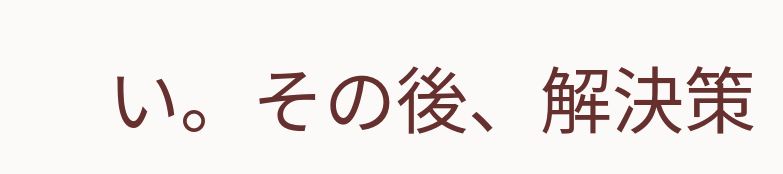い。その後、解決策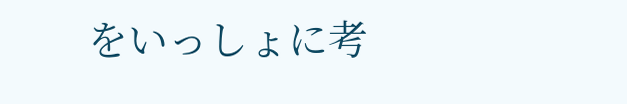をいっしょに考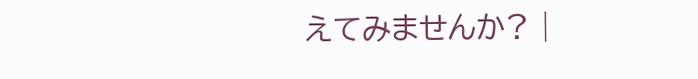えてみませんか? |